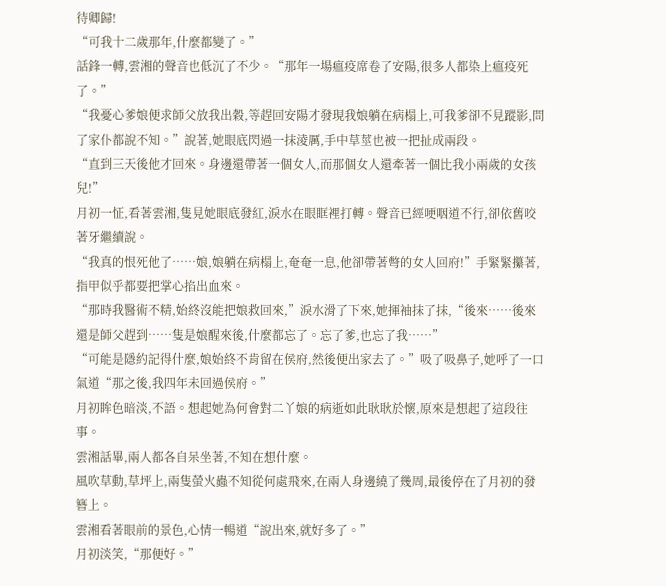待卿歸!
“可我十二歲那年,什麼都變了。”
話鋒一轉,雲湘的聲音也低沉了不少。“那年一場瘟疫席卷了安陽,很多人都染上瘟疫死了。”
“我憂心爹娘便求師父放我出穀,等趕回安陽才發現我娘躺在病榻上,可我爹卻不見蹤影,問了家仆都說不知。”說著,她眼底閃過一抹淩厲,手中草莖也被一把扯成兩段。
“直到三天後他才回來。身邊還帶著一個女人,而那個女人還牽著一個比我小兩歲的女孩兒!”
月初一怔,看著雲湘,隻見她眼底發紅,淚水在眼眶裡打轉。聲音已經哽咽道不行,卻依舊咬著牙繼續說。
“我真的恨死他了……娘,娘躺在病榻上,奄奄一息,他卻帶著彆的女人回府!”手緊緊攥著,指甲似乎都要把掌心掐出血來。
“那時我醫術不精,始終沒能把娘救回來,”淚水滑了下來,她揮袖抹了抹,“後來……後來還是師父趕到……隻是娘醒來後,什麼都忘了。忘了爹,也忘了我……”
“可能是隱約記得什麼,娘始終不肯留在侯府,然後便出家去了。”吸了吸鼻子,她呼了一口氣道“那之後,我四年未回過侯府。”
月初眸色暗淡,不語。想起她為何會對二丫娘的病逝如此耿耿於懷,原來是想起了這段往事。
雲湘話畢,兩人都各自呆坐著,不知在想什麼。
風吹草動,草坪上,兩隻螢火蟲不知從何處飛來,在兩人身邊繞了幾周,最後停在了月初的發簪上。
雲湘看著眼前的景色,心情一暢道“說出來,就好多了。”
月初淡笑,“那便好。”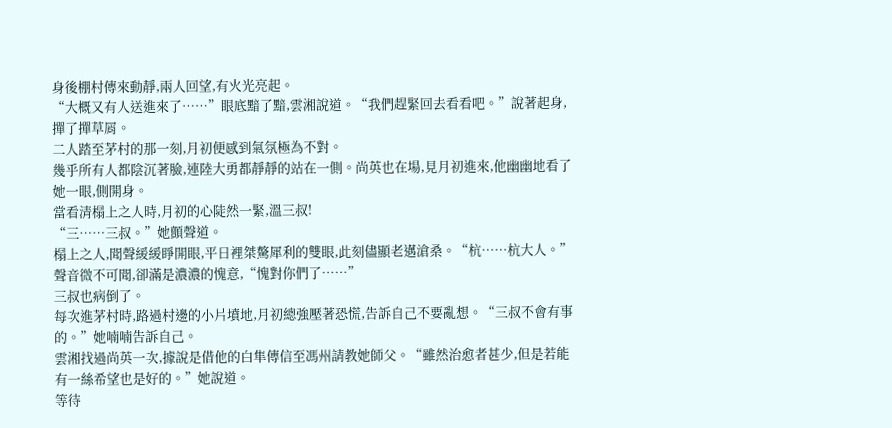身後棚村傳來動靜,兩人回望,有火光亮起。
“大概又有人送進來了……”眼底黯了黯,雲湘說道。“我們趕緊回去看看吧。”說著起身,撣了撣草屑。
二人踏至茅村的那一刻,月初便感到氣氛極為不對。
幾乎所有人都陰沉著臉,連陸大勇都靜靜的站在一側。尚英也在場,見月初進來,他幽幽地看了她一眼,側開身。
當看清榻上之人時,月初的心陡然一緊,溫三叔!
“三……三叔。”她顫聲道。
榻上之人,聞聲緩緩睜開眼,平日裡桀驁犀利的雙眼,此刻儘顯老邁滄桑。“杭……杭大人。”聲音微不可聞,卻滿是濃濃的愧意,“愧對你們了……”
三叔也病倒了。
每次進茅村時,路過村邊的小片墳地,月初總強壓著恐慌,告訴自己不要亂想。“三叔不會有事的。”她喃喃告訴自己。
雲湘找過尚英一次,據說是借他的白隼傳信至馮州請教她師父。“雖然治愈者甚少,但是若能有一絲希望也是好的。”她說道。
等待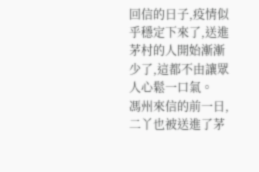回信的日子,疫情似乎穩定下來了,送進茅村的人開始漸漸少了,這都不由讓眾人心鬆一口氣。
馮州來信的前一日,二丫也被送進了茅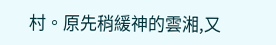村。原先稍緩神的雲湘,又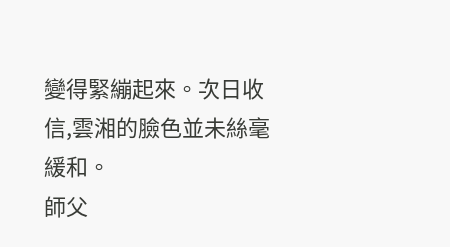變得緊繃起來。次日收信,雲湘的臉色並未絲毫緩和。
師父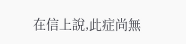在信上說,此症尚無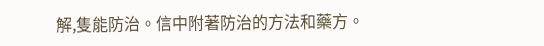解,隻能防治。信中附著防治的方法和藥方。